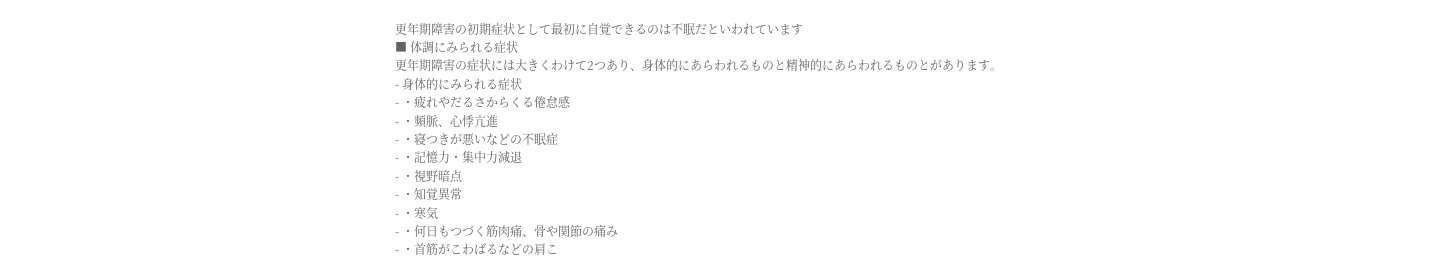更年期障害の初期症状として最初に自覚できるのは不眠だといわれています
■ 体調にみられる症状
更年期障害の症状には大きくわけて2つあり、身体的にあらわれるものと精神的にあらわれるものとがあります。
- 身体的にみられる症状
- ・疲れやだるさからくる倦怠感
- ・頻脈、心悸亢進
- ・寝つきが悪いなどの不眠症
- ・記憶力・集中力減退
- ・視野暗点
- ・知覚異常
- ・寒気
- ・何日もつづく筋肉痛、骨や関節の痛み
- ・首筋がこわばるなどの肩こ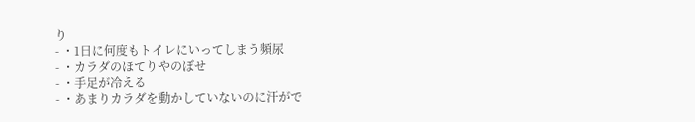り
- ・1日に何度もトイレにいってしまう頻尿
- ・カラダのほてりやのぼせ
- ・手足が冷える
- ・あまりカラダを動かしていないのに汗がで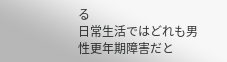る
日常生活ではどれも男性更年期障害だと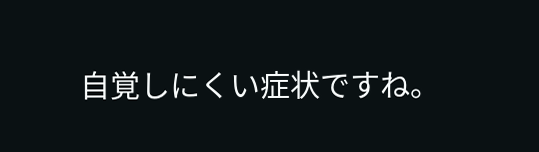自覚しにくい症状ですね。